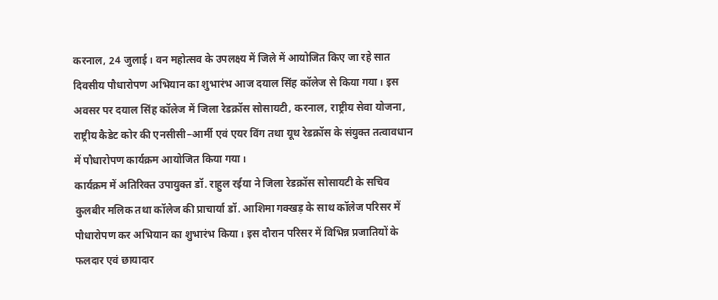करनाल, 24 जुलाई। वन महोत्सव के उपलक्ष्य में जिले में आयोजित किए जा रहे सात दिवसीय पौधारोपण अभियान का शुभारंभ आज दयाल सिंह कॉलेज से किया गया। इस अवसर पर दयाल सिंह कॉलेज में जिला रेडक्रॉस सोसायटी, करनाल, राष्ट्रीय सेवा योजना, राष्ट्रीय कैडेट कोर की एनसीसी–आर्मी एवं एयर विंग तथा यूथ रेडक्रॉस के संयुक्त तत्वावधान में पौधारोपण कार्यक्रम आयोजित किया गया।
कार्यक्रम में अतिरिक्त उपायुक्त डॉ. राहुल रईया ने जिला रेडक्रॉस सोसायटी के सचिव कुलबीर मलिक तथा कॉलेज की प्राचार्या डॉ. आशिमा गक्खड़ के साथ कॉलेज परिसर में पौधारोपण कर अभियान का शुभारंभ किया। इस दौरान परिसर में विभिन्न प्रजातियों के फलदार एवं छायादार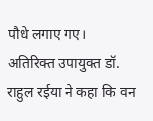पौधे लगाए गए।
अतिरिक्त उपायुक्त डॉ. राहुल रईया ने कहा कि वन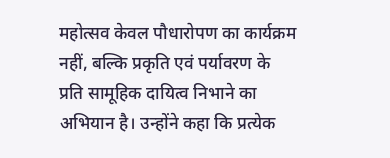महोत्सव केवल पौधारोपण का कार्यक्रम नहीं, बल्कि प्रकृति एवं पर्यावरण के प्रति सामूहिक दायित्व निभाने का अभियान है। उन्होंने कहा कि प्रत्येक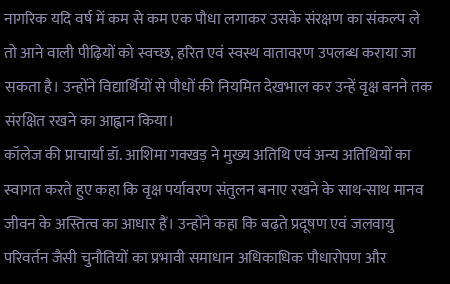नागरिक यदि वर्ष में कम से कम एक पौधा लगाकर उसके संरक्षण का संकल्प ले तो आने वाली पीढ़ियों को स्वच्छ, हरित एवं स्वस्थ वातावरण उपलब्ध कराया जा सकता है। उन्होंने विद्यार्थियों से पौधों की नियमित देखभाल कर उन्हें वृक्ष बनने तक संरक्षित रखने का आह्वान किया।
कॉलेज की प्राचार्या डॉ. आशिमा गक्खड़ ने मुख्य अतिथि एवं अन्य अतिथियों का स्वागत करते हुए कहा कि वृक्ष पर्यावरण संतुलन बनाए रखने के साथ-साथ मानव जीवन के अस्तित्व का आधार हैं। उन्होंने कहा कि बढ़ते प्रदूषण एवं जलवायु परिवर्तन जैसी चुनौतियों का प्रभावी समाधान अधिकाधिक पौधारोपण और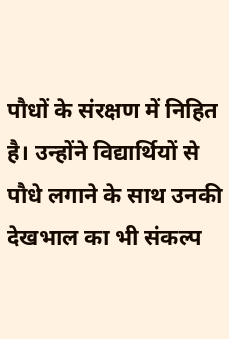पौधों के संरक्षण में निहित है। उन्होंने विद्यार्थियों से पौधे लगाने के साथ उनकी देखभाल का भी संकल्प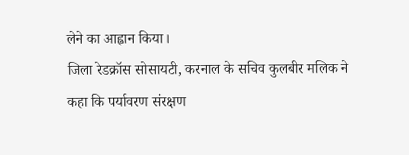लेने का आह्वान किया।
जिला रेडक्रॉस सोसायटी, करनाल के सचिव कुलबीर मलिक ने कहा कि पर्यावरण संरक्षण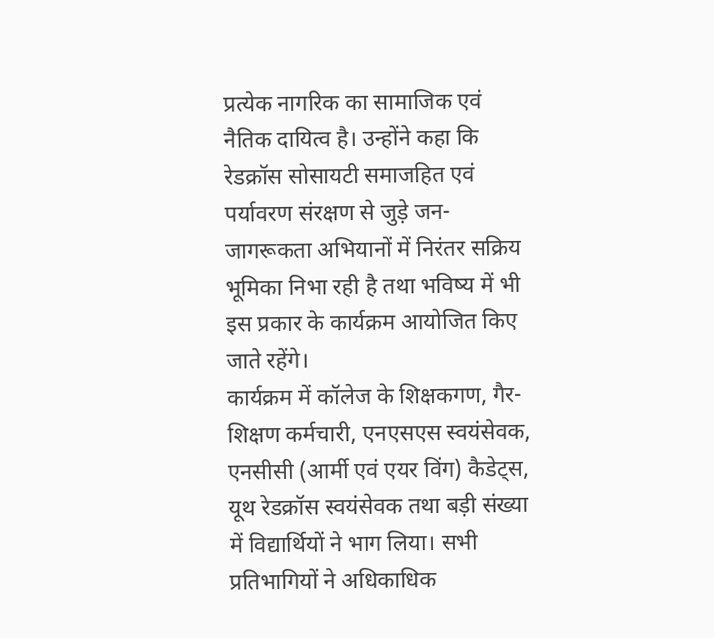प्रत्येक नागरिक का सामाजिक एवं नैतिक दायित्व है। उन्होंने कहा कि रेडक्रॉस सोसायटी समाजहित एवं पर्यावरण संरक्षण से जुड़े जन-जागरूकता अभियानों में निरंतर सक्रिय भूमिका निभा रही है तथा भविष्य में भी इस प्रकार के कार्यक्रम आयोजित किए जाते रहेंगे।
कार्यक्रम में कॉलेज के शिक्षकगण, गैर-शिक्षण कर्मचारी, एनएसएस स्वयंसेवक, एनसीसी (आर्मी एवं एयर विंग) कैडेट्स, यूथ रेडक्रॉस स्वयंसेवक तथा बड़ी संख्या में विद्यार्थियों ने भाग लिया। सभी प्रतिभागियों ने अधिकाधिक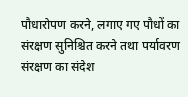पौधारोपण करने, लगाए गए पौधों का संरक्षण सुनिश्चित करने तथा पर्यावरण संरक्षण का संदेश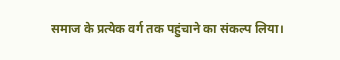समाज के प्रत्येक वर्ग तक पहुंचाने का संकल्प लिया।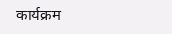कार्यक्रम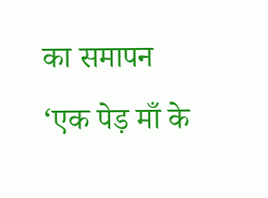का समापन ‘एक पेड़ माँ के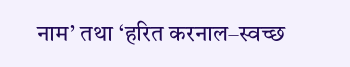नाम’ तथा ‘हरित करनाल–स्वच्छ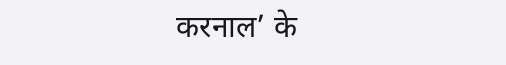करनाल’ के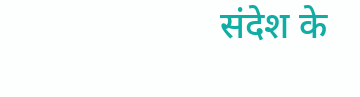संदेश के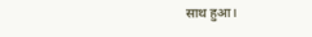साथ हुआ।